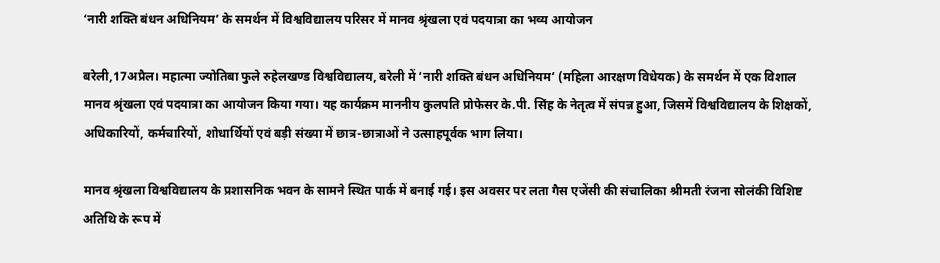‘नारी शक्ति बंधन अधिनियम’ के समर्थन में विश्वविद्यालय परिसर में मानव श्रृंखला एवं पदयात्रा का भव्य आयोजन

बरेली,17अप्रैल। महात्मा ज्योतिबा फुले रुहेलखण्ड विश्वविद्यालय, बरेली में ‘नारी शक्ति बंधन अधिनियम’ (महिला आरक्षण विधेयक) के समर्थन में एक विशाल मानव श्रृंखला एवं पदयात्रा का आयोजन किया गया। यह कार्यक्रम माननीय कुलपति प्रोफेसर के.पी. सिंह के नेतृत्व में संपन्न हुआ, जिसमें विश्वविद्यालय के शिक्षकों, अधिकारियों, कर्मचारियों, शोधार्थियों एवं बड़ी संख्या में छात्र-छात्राओं ने उत्साहपूर्वक भाग लिया।

मानव श्रृंखला विश्वविद्यालय के प्रशासनिक भवन के सामने स्थित पार्क में बनाई गई। इस अवसर पर लता गैस एजेंसी की संचालिका श्रीमती रंजना सोलंकी विशिष्ट अतिथि के रूप में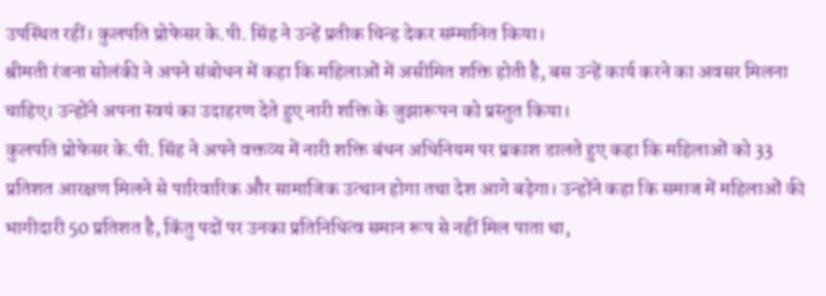उपस्थित रहीं। कुलपति प्रोफेसर के.पी. सिंह ने उन्हें प्रतीक चिन्ह देकर सम्मानित किया।
श्रीमती रंजना सोलंकी ने अपने संबोधन में कहा कि महिलाओं में असीमित शक्ति होती है, बस उन्हें कार्य करने का अवसर मिलना चाहिए। उन्होंने अपना स्वयं का उदाहरण देते हुए नारी शक्ति के जुझारूपन को प्रस्तुत किया।
कुलपति प्रोफेसर के.पी. सिंह ने अपने वक्तव्य में नारी शक्ति बंधन अधिनियम पर प्रकाश डालते हुए कहा कि महिलाओं को 33 प्रतिशत आरक्षण मिलने से पारिवारिक और सामाजिक उत्थान होगा तथा देश आगे बढ़ेगा। उन्होंने कहा कि समाज में महिलाओं की भागीदारी 50 प्रतिशत है, किंतु पदों पर उनका प्रतिनिधित्व समान रूप से नहीं मिल पाता था,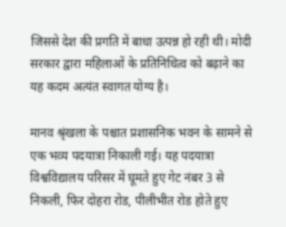जिससे देश की प्रगति में बाधा उत्पन्न हो रही थी। मोदी सरकार द्वारा महिलाओं के प्रतिनिधित्व को बढ़ाने का यह कदम अत्यंत स्वागत योग्य है।

मानव श्रृंखला के पश्चात प्रशासनिक भवन के सामने से एक भव्य पदयात्रा निकाली गई। यह पदयात्रा विश्वविद्यालय परिसर में घूमते हुए गेट नंबर 3 से निकली, फिर दोहरा रोड, पीलीभीत रोड होते हुए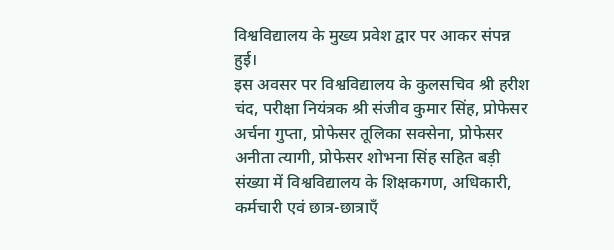विश्वविद्यालय के मुख्य प्रवेश द्वार पर आकर संपन्न हुई।
इस अवसर पर विश्वविद्यालय के कुलसचिव श्री हरीश चंद, परीक्षा नियंत्रक श्री संजीव कुमार सिंह, प्रोफेसर अर्चना गुप्ता, प्रोफेसर तूलिका सक्सेना, प्रोफेसर अनीता त्यागी, प्रोफेसर शोभना सिंह सहित बड़ी संख्या में विश्वविद्यालय के शिक्षकगण, अधिकारी, कर्मचारी एवं छात्र-छात्राएँ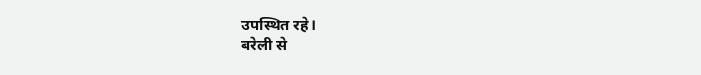उपस्थित रहे।
बरेली से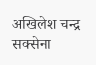अखिलेश चन्द्र सक्सेना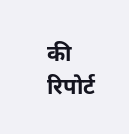की रिपोर्ट